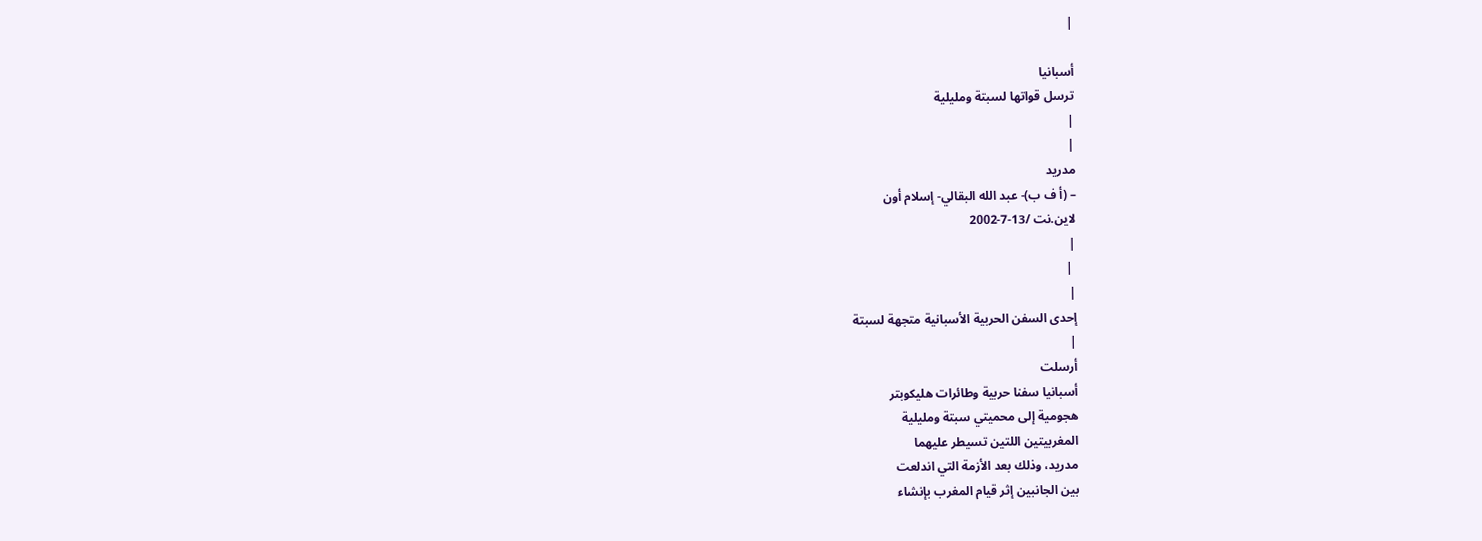|

أسبانيا
ترسل قواتها لسبتة ومليلية
|
|
مدريد
– (أ ف ب)- عبد الله البقالي- إسلام أون
لاين.نت /13-7-2002
|
 |
|
إحدى السفن الحربية الأسبانية متجهة لسبتة
|
أرسلت
أسبانيا سفنا حربية وطائرات هليكوبتر
هجومية إلى محميتي سبتة ومليلية
المغربيتين اللتين تسيطر عليهما
مدريد، وذلك بعد الأزمة التي اندلعت
بين الجانبين إثر قيام المغرب بإنشاء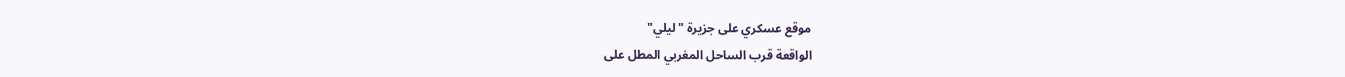موقع عسكري على جزيرة "ليلي"
الواقعة قرب الساحل المغربي المطل على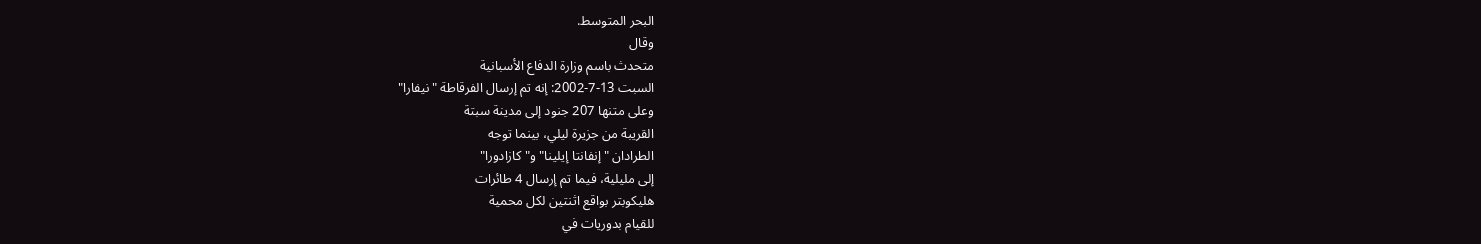البحر المتوسط.
وقال
متحدث باسم وزارة الدفاع الأسبانية
السبت 13-7-2002: إنه تم إرسال الفرقاطة "نيفارا"
وعلى متنها 207 جنود إلى مدينة سبتة
القريبة من جزيرة ليلي، بينما توجه
الطرادان "إنفانتا إيلينا" و"كازادورا"
إلى مليلية، فيما تم إرسال 4 طائرات
هليكوبتر بواقع اثنتين لكل محمية
للقيام بدوريات في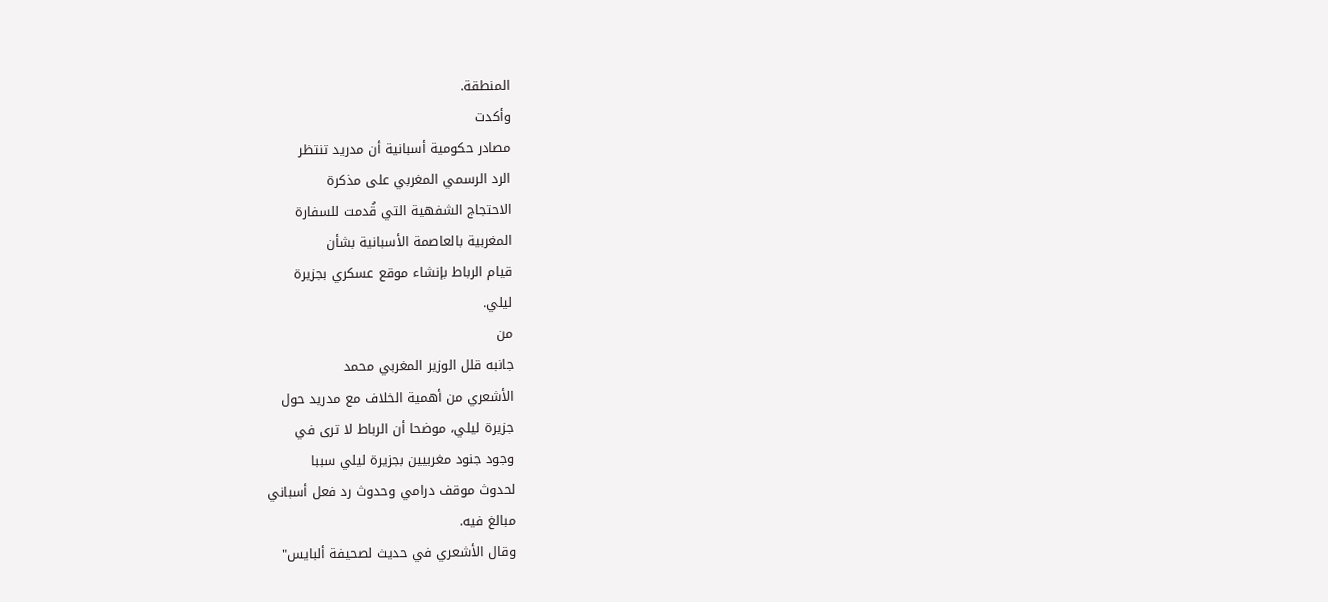المنطقة.
وأكدت
مصادر حكومية أسبانية أن مدريد تنتظر
الرد الرسمي المغربي على مذكرة
الاحتجاج الشفهية التي قُدمت للسفارة
المغربية بالعاصمة الأسبانية بشأن
قيام الرباط بإنشاء موقع عسكري بجزيرة
ليلي.
من
جانبه قلل الوزير المغربي محمد
الأشعري من أهمية الخلاف مع مدريد حول
جزيرة ليلي، موضحا أن الرباط لا ترى في
وجود جنود مغربيين بجزيرة ليلي سببا
لحدوث موقف درامي وحدوث رد فعل أسباني
مبالغ فيه.
وقال الأشعري في حديث لصحيفة ألبايس"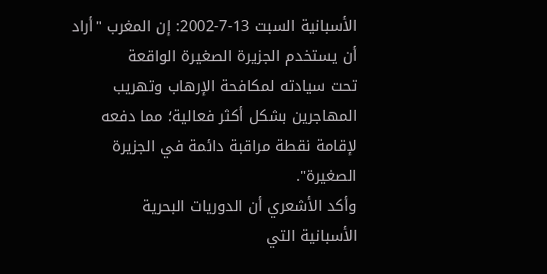الأسبانية السبت 13-7-2002: إن المغرب "أراد
أن يستخدم الجزيرة الصغيرة الواقعة
تحت سيادته لمكافحة الإرهاب وتهريب
المهاجرين بشكل أكثر فعالية؛ مما دفعه
لإقامة نقطة مراقبة دائمة في الجزيرة
الصغيرة".
وأكد الأشعري أن الدوريات البحرية
الأسبانية التي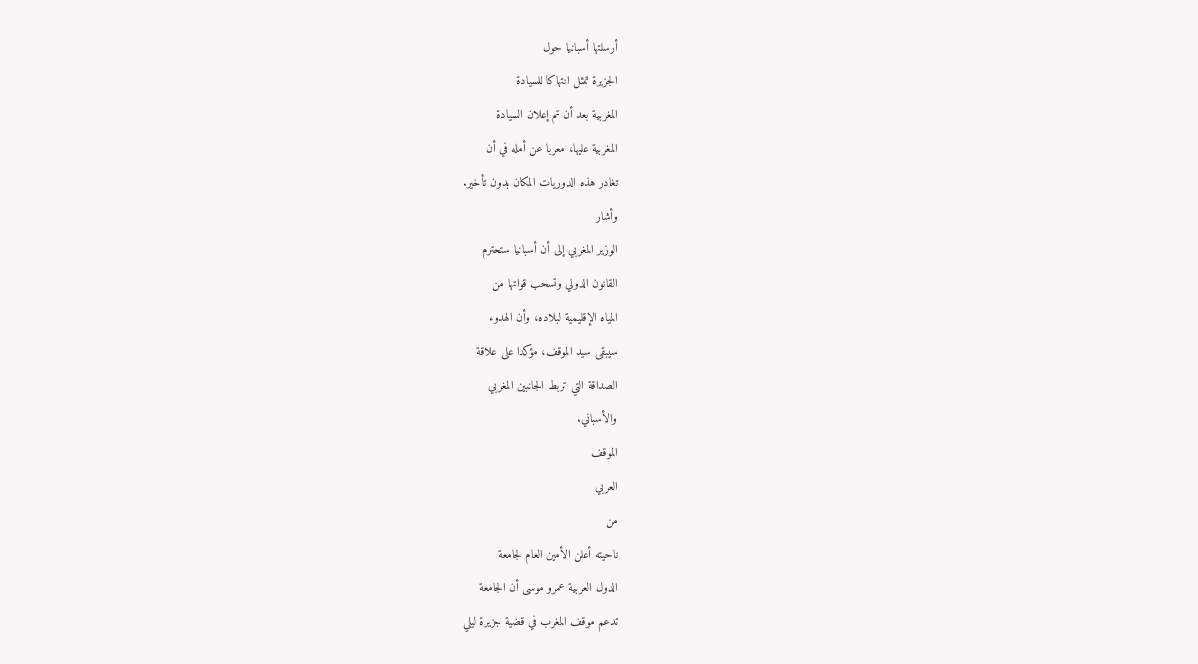أرسلتها أسبانيا حول
الجزيرة تمثل انتهاكا للسيادة
المغربية بعد أن تم إعلان السيادة
المغربية عليها، معربا عن أمله في أن
تغادر هذه الدوريات المكان بدون تأخير.
وأشار
الوزير المغربي إلى أن أسبانيا ستحترم
القانون الدولي وتسحب قواتها من
المياه الإقليمية لبلاده، وأن الهدوء
سيبقى سيد الموقف، مؤكدا على علاقة
الصداقة التي تربط الجانبين المغربي
والأسباني.
الموقف
العربي
من
ناحيته أعلن الأمين العام لجامعة
الدول العربية عمرو موسى أن الجامعة
تدعم موقف المغرب في قضية جزيرة ليلي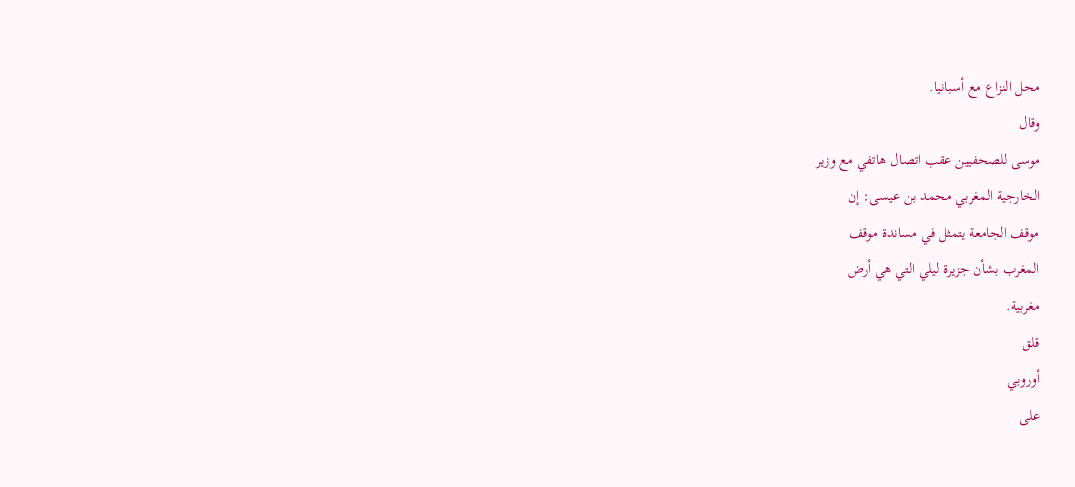محل النزاع مع أسبانيا.
وقال
موسى للصحفيين عقب اتصال هاتفي مع وزير
الخارجية المغربي محمد بن عيسى: إن
موقف الجامعة يتمثل في مساندة موقف
المغرب بشأن جزيرة ليلي التي هي أرض
مغربية.
قلق
أوروبي
على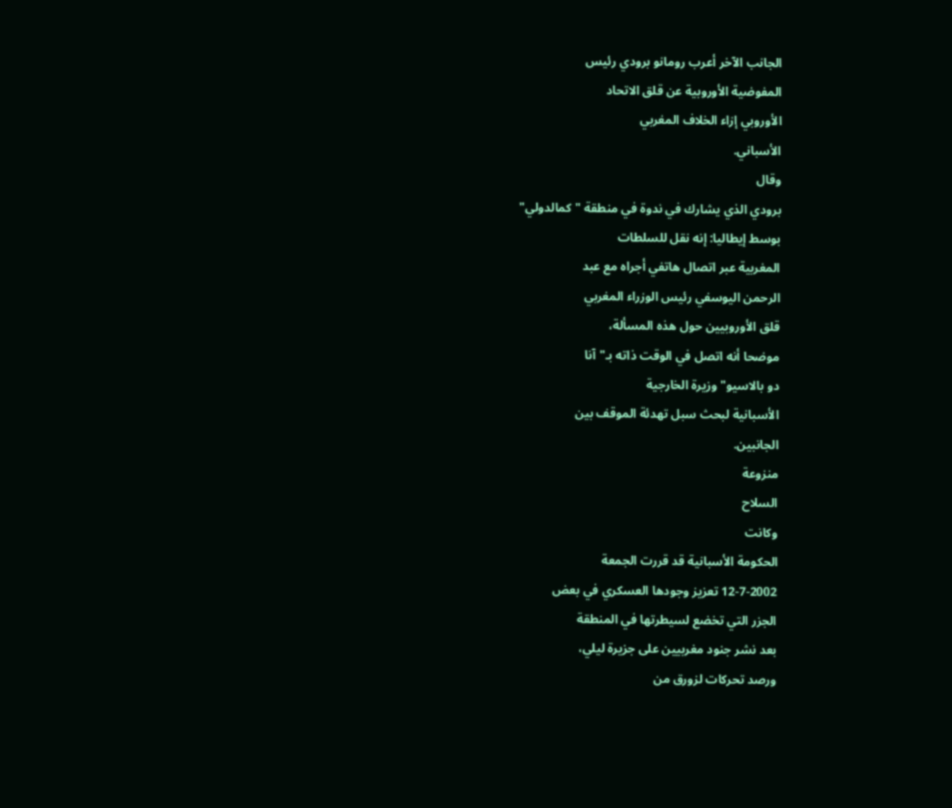الجانب الآخر أعرب رومانو برودي رئيس
المفوضية الأوروبية عن قلق الاتحاد
الأوروبي إزاء الخلاف المغربي
الأسباني.
وقال
برودي الذي يشارك في ندوة في منطقة "كمالدولي"
بوسط إيطاليا: إنه نقل للسلطات
المغربية عبر اتصال هاتفي أجراه مع عبد
الرحمن اليوسفي رئيس الوزراء المغربي
قلق الأوروبيين حول هذه المسألة،
موضحا أنه اتصل في الوقت ذاته بـ"آنا
دو بالاسيو" وزيرة الخارجية
الأسبانية لبحث سبل تهدئة الموقف بين
الجانبين.
منزوعة
السلاح
وكانت
الحكومة الأسبانية قد قررت الجمعة
12-7-2002 تعزيز وجودها العسكري في بعض
الجزر التي تخضع لسيطرتها في المنطقة
بعد نشر جنود مغربيين على جزيرة ليلي،
ورصد تحركات لزورق من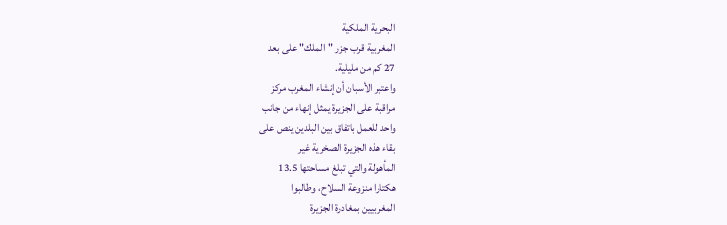البحرية الملكية
المغربية قرب جزر "الملك" على بعد
27 كم من مليلية.
واعتبر الأسبان أن إنشاء المغرب مركز
مراقبة على الجزيرة يمثل إنهاء من جانب
واحد للعمل باتفاق بين البلدين ينص على
بقاء هذه الجزيرة الصخرية غير
المأهولة والتي تبلغ مساحتها 13.5
هكتارا منزوعة السلاح، وطالبوا
المغربيين بمغادرة الجزيرة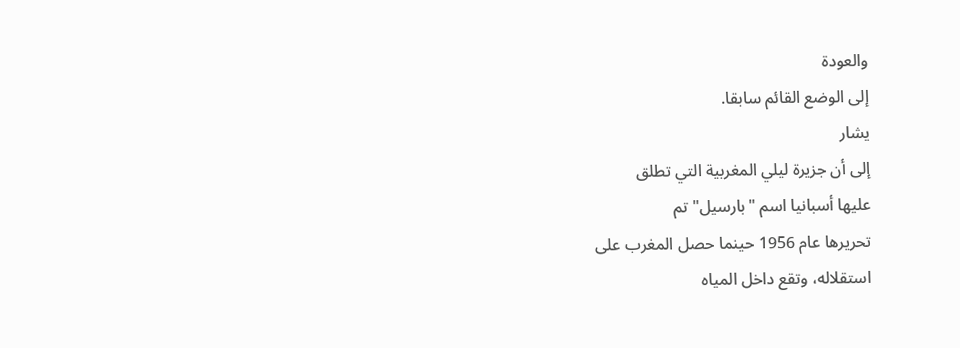والعودة
إلى الوضع القائم سابقا.
يشار
إلى أن جزيرة ليلي المغربية التي تطلق
عليها أسبانيا اسم "بارسيل" تم
تحريرها عام 1956 حينما حصل المغرب على
استقلاله، وتقع داخل المياه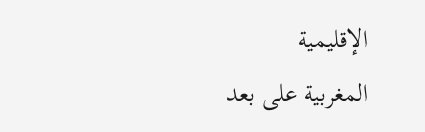الإقليمية
المغربية على بعد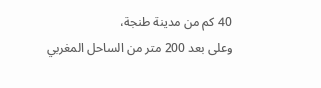40 كم من مدينة طنجة،
وعلى بعد 200 متر من الساحل المغربي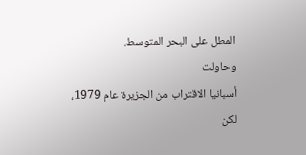المطل على البحر المتوسط.
وحاولت
أسبانيا الاقتراب من الجزيرة عام 1979،
لكن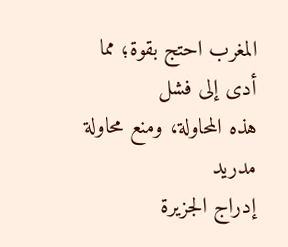المغرب احتج بقوة؛ مما أدى إلى فشل
هذه المحاولة، ومنع محاولة مدريد
إدراج الجزيرة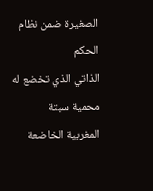الصغيرة ضمن نظام الحكم
الذاتي الذي تخضع له محمية سبتة
المغربية الخاضعة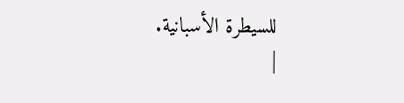للسيطرة الأسبانية.
|